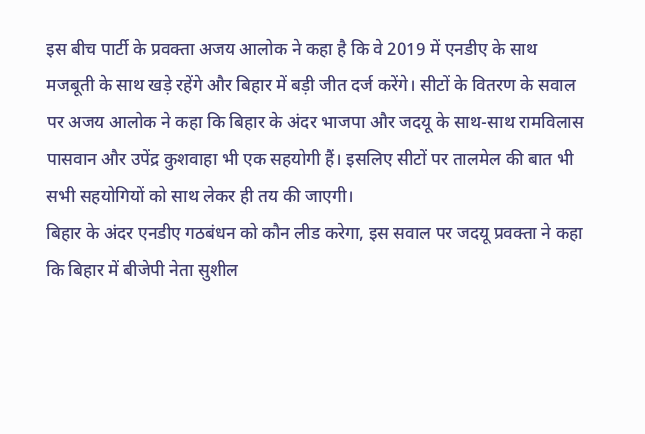इस बीच पार्टी के प्रवक्ता अजय आलोक ने कहा है कि वे 2019 में एनडीए के साथ मजबूती के साथ खड़े रहेंगे और बिहार में बड़ी जीत दर्ज करेंगे। सीटों के वितरण के सवाल पर अजय आलोक ने कहा कि बिहार के अंदर भाजपा और जदयू के साथ-साथ रामविलास पासवान और उपेंद्र कुशवाहा भी एक सहयोगी हैं। इसलिए सीटों पर तालमेल की बात भी सभी सहयोगियों को साथ लेकर ही तय की जाएगी।
बिहार के अंदर एनडीए गठबंधन को कौन लीड करेगा, इस सवाल पर जदयू प्रवक्ता ने कहा कि बिहार में बीजेपी नेता सुशील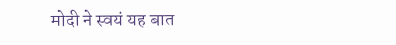मोदी ने स्वयं यह बात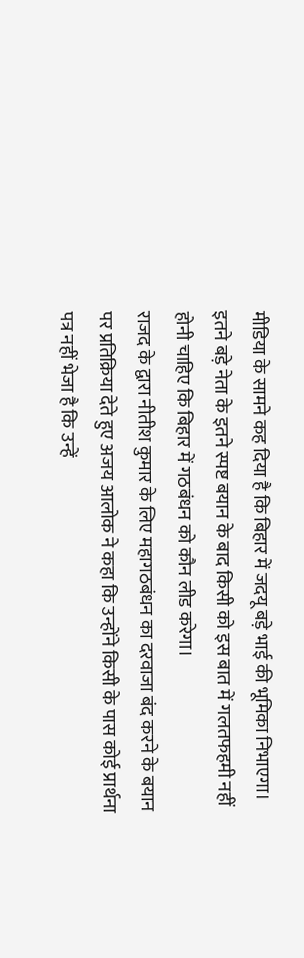मीडिया के सामने कह दिया है कि बिहार में जदयू बड़े भाई की भूमिका निभाएगा। इतने बड़े नेता के इतने स्पष्ट बयान के बाद किसी को इस बात में गलतफहमी नहीं होनी चाहिए कि बिहार में गठबंधन को कौन लीड करेगा।
राजद के द्वारा नीतीश कुमार के लिए महागठबंधन का दरवाजा बंद करने के बयान पर प्रतिक्रिया देते हुए अजय आलोक ने कहा कि उन्होंने किसी के पास कोई प्रार्थना पत्र नहीं भेजा है कि उन्हें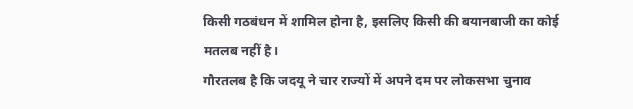किसी गठबंधन में शामिल होना है, इसलिए किसी की बयानबाजी का कोई मतलब नहीं है।
गौरतलब है कि जदयू ने चार राज्यों में अपने दम पर लोकसभा चुनाव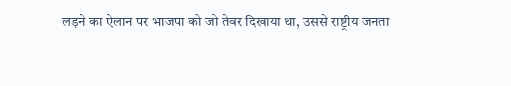लड़ने का ऐलान पर भाजपा को जो तेवर दिखाया था, उससे राष्ट्रीय जनता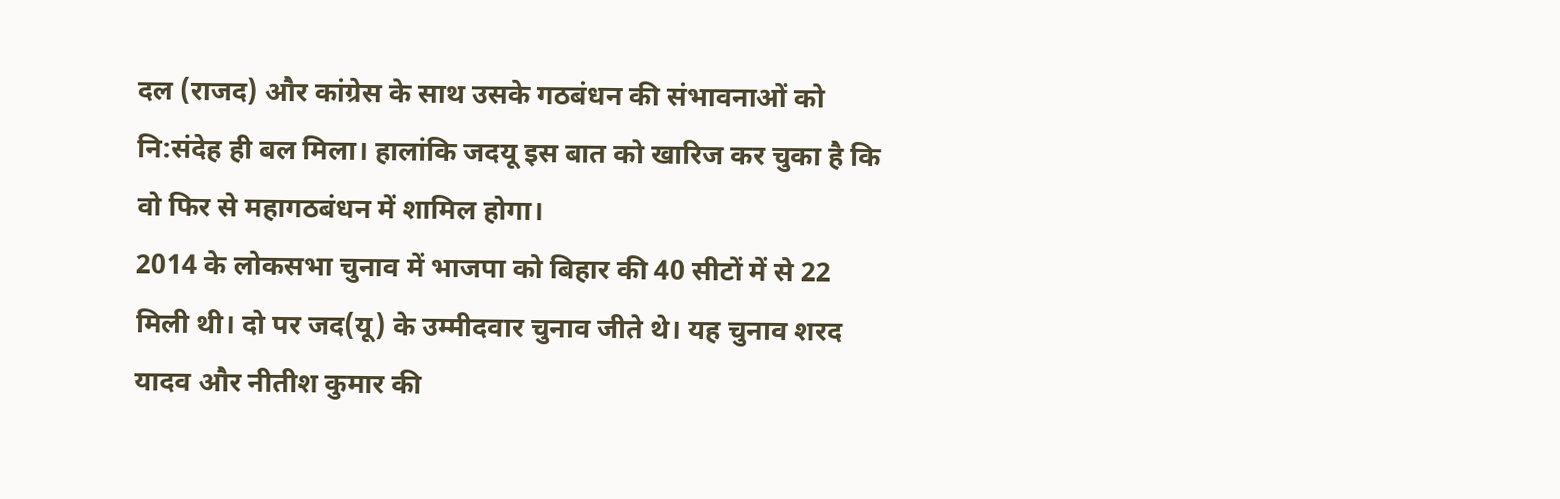दल (राजद) और कांग्रेस के साथ उसके गठबंधन की संभावनाओं को नि:संदेह ही बल मिला। हालांकि जदयू इस बात को खारिज कर चुका है कि वो फिर से महागठबंधन में शामिल होगा।
2014 के लोकसभा चुनाव में भाजपा को बिहार की 40 सीटों में से 22 मिली थी। दो पर जद(यू) के उम्मीदवार चुनाव जीते थे। यह चुनाव शरद यादव और नीतीश कुमार की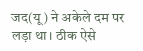जद(यू) ने अकेले दम पर लड़ा था। ठीक ऐसे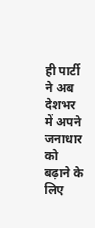ही पार्टी ने अब देशभर में अपने जनाधार को बढ़ाने के लिए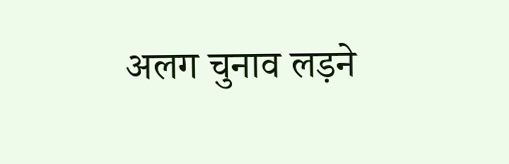अलग चुनाव लड़ने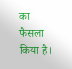का फैसला किया है।